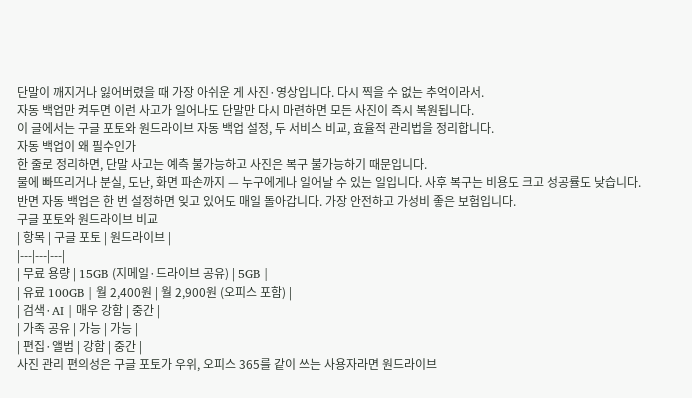단말이 깨지거나 잃어버렸을 때 가장 아쉬운 게 사진·영상입니다. 다시 찍을 수 없는 추억이라서.
자동 백업만 켜두면 이런 사고가 일어나도 단말만 다시 마련하면 모든 사진이 즉시 복원됩니다.
이 글에서는 구글 포토와 원드라이브 자동 백업 설정, 두 서비스 비교, 효율적 관리법을 정리합니다.
자동 백업이 왜 필수인가
한 줄로 정리하면, 단말 사고는 예측 불가능하고 사진은 복구 불가능하기 때문입니다.
물에 빠뜨리거나 분실, 도난, 화면 파손까지 — 누구에게나 일어날 수 있는 일입니다. 사후 복구는 비용도 크고 성공률도 낮습니다.
반면 자동 백업은 한 번 설정하면 잊고 있어도 매일 돌아갑니다. 가장 안전하고 가성비 좋은 보험입니다.
구글 포토와 원드라이브 비교
| 항목 | 구글 포토 | 원드라이브 |
|---|---|---|
| 무료 용량 | 15GB (지메일·드라이브 공유) | 5GB |
| 유료 100GB | 월 2,400원 | 월 2,900원 (오피스 포함) |
| 검색·AI | 매우 강함 | 중간 |
| 가족 공유 | 가능 | 가능 |
| 편집·앨범 | 강함 | 중간 |
사진 관리 편의성은 구글 포토가 우위, 오피스 365를 같이 쓰는 사용자라면 원드라이브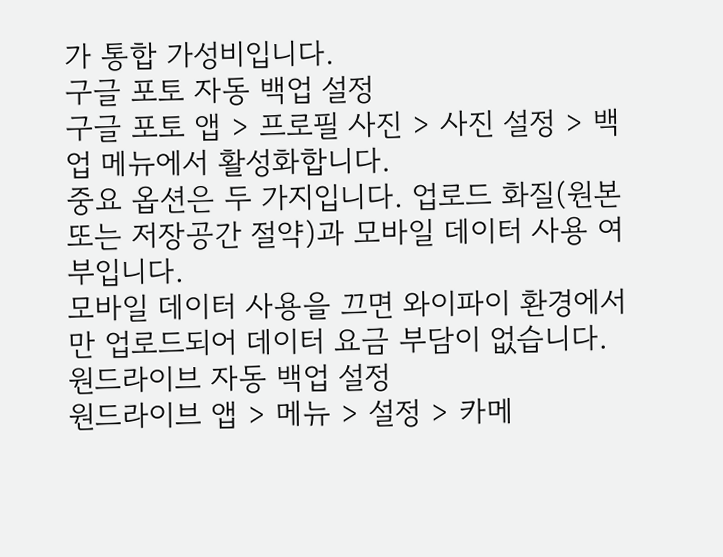가 통합 가성비입니다.
구글 포토 자동 백업 설정
구글 포토 앱 > 프로필 사진 > 사진 설정 > 백업 메뉴에서 활성화합니다.
중요 옵션은 두 가지입니다. 업로드 화질(원본 또는 저장공간 절약)과 모바일 데이터 사용 여부입니다.
모바일 데이터 사용을 끄면 와이파이 환경에서만 업로드되어 데이터 요금 부담이 없습니다.
원드라이브 자동 백업 설정
원드라이브 앱 > 메뉴 > 설정 > 카메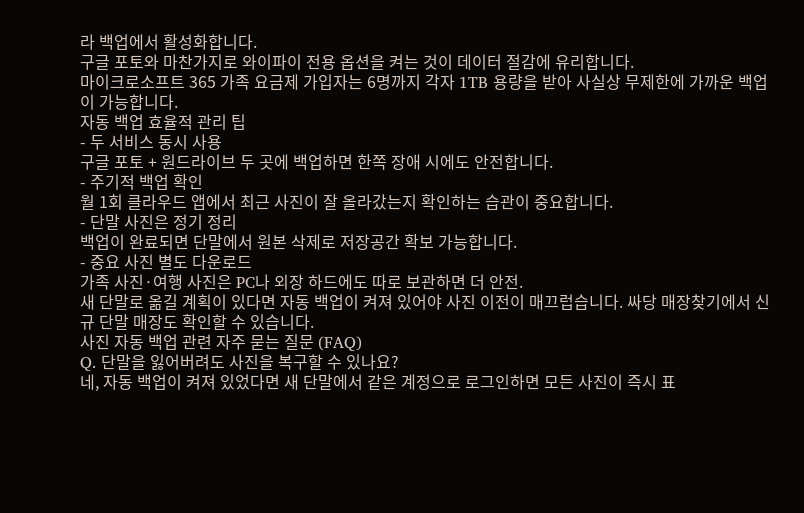라 백업에서 활성화합니다.
구글 포토와 마찬가지로 와이파이 전용 옵션을 켜는 것이 데이터 절감에 유리합니다.
마이크로소프트 365 가족 요금제 가입자는 6명까지 각자 1TB 용량을 받아 사실상 무제한에 가까운 백업이 가능합니다.
자동 백업 효율적 관리 팁
- 두 서비스 동시 사용
구글 포토 + 원드라이브 두 곳에 백업하면 한쪽 장애 시에도 안전합니다.
- 주기적 백업 확인
월 1회 클라우드 앱에서 최근 사진이 잘 올라갔는지 확인하는 습관이 중요합니다.
- 단말 사진은 정기 정리
백업이 완료되면 단말에서 원본 삭제로 저장공간 확보 가능합니다.
- 중요 사진 별도 다운로드
가족 사진·여행 사진은 PC나 외장 하드에도 따로 보관하면 더 안전.
새 단말로 옮길 계획이 있다면 자동 백업이 켜져 있어야 사진 이전이 매끄럽습니다. 싸당 매장찾기에서 신규 단말 매장도 확인할 수 있습니다.
사진 자동 백업 관련 자주 묻는 질문 (FAQ)
Q. 단말을 잃어버려도 사진을 복구할 수 있나요?
네, 자동 백업이 켜져 있었다면 새 단말에서 같은 계정으로 로그인하면 모든 사진이 즉시 표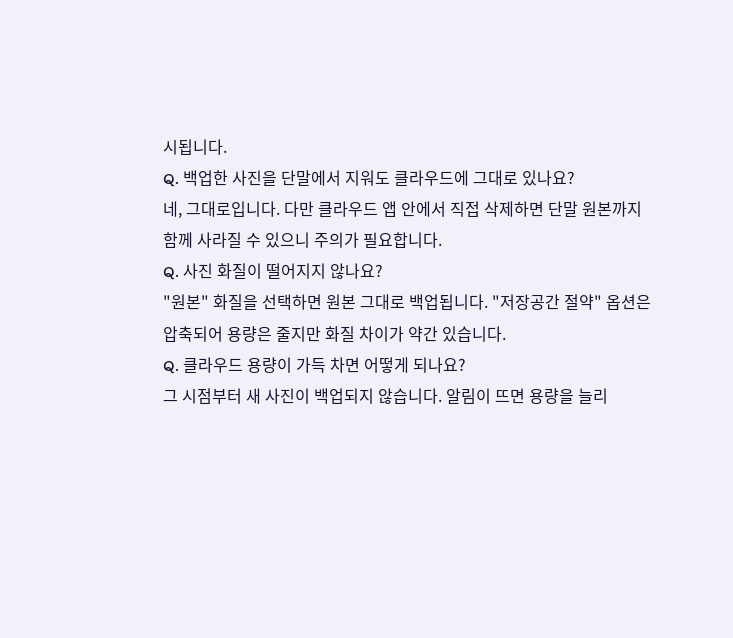시됩니다.
Q. 백업한 사진을 단말에서 지워도 클라우드에 그대로 있나요?
네, 그대로입니다. 다만 클라우드 앱 안에서 직접 삭제하면 단말 원본까지 함께 사라질 수 있으니 주의가 필요합니다.
Q. 사진 화질이 떨어지지 않나요?
"원본" 화질을 선택하면 원본 그대로 백업됩니다. "저장공간 절약" 옵션은 압축되어 용량은 줄지만 화질 차이가 약간 있습니다.
Q. 클라우드 용량이 가득 차면 어떻게 되나요?
그 시점부터 새 사진이 백업되지 않습니다. 알림이 뜨면 용량을 늘리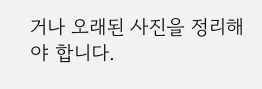거나 오래된 사진을 정리해야 합니다.